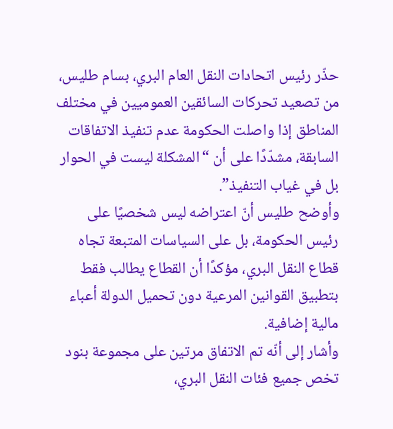حذّر رئيس اتحادات النقل العام البري، بسام طليس، من تصعيد تحركات السائقين العموميين في مختلف المناطق إذا واصلت الحكومة عدم تنفيذ الاتفاقات السابقة، مشدّدًا على أن “المشكلة ليست في الحوار بل في غياب التنفيذ”.
وأوضح طليس أنّ اعتراضه ليس شخصيًا على رئيس الحكومة، بل على السياسات المتبعة تجاه قطاع النقل البري، مؤكدًا أن القطاع يطالب فقط بتطبيق القوانين المرعية دون تحميل الدولة أعباء مالية إضافية.
وأشار إلى أنّه تم الاتفاق مرتين على مجموعة بنود تخص جميع فئات النقل البري،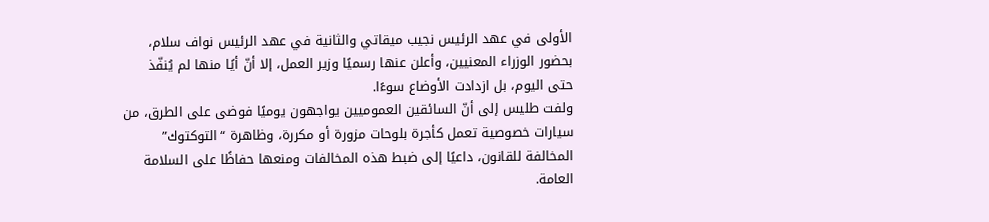الأولى في عهد الرئيس نجيب ميقاتي والثانية في عهد الرئيس نواف سلام، بحضور الوزراء المعنيين، وأعلن عنها رسميًا وزير العمل، إلا أنّ أيًا منها لم يُنفّذ حتى اليوم، بل ازدادت الأوضاع سوءًا.
ولفت طليس إلى أنّ السائقين العموميين يواجهون يوميًا فوضى على الطرق، من سيارات خصوصية تعمل كأجرة بلوحات مزورة أو مكررة، وظاهرة “التوكتوك” المخالفة للقانون، داعيًا إلى ضبط هذه المخالفات ومنعها حفاظًا على السلامة العامة.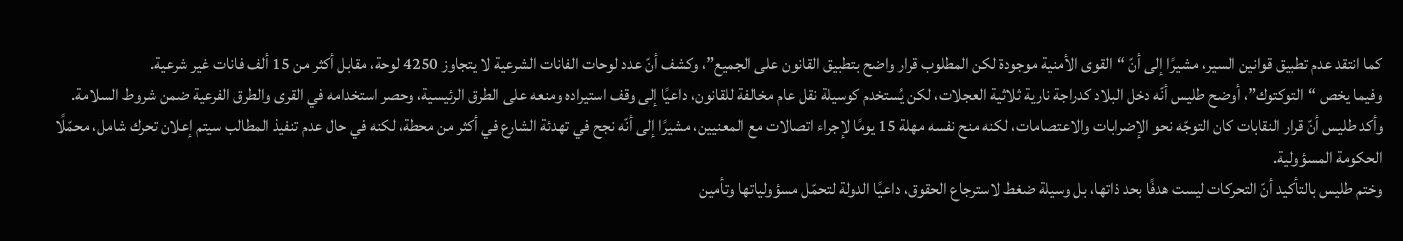كما انتقد عدم تطبيق قوانين السير، مشيرًا إلى أنّ “القوى الأمنية موجودة لكن المطلوب قرار واضح بتطبيق القانون على الجميع”، وكشف أنّ عدد لوحات الفانات الشرعية لا يتجاوز 4250 لوحة، مقابل أكثر من 15 ألف فانات غير شرعية.
وفيما يخص “التوكتوك”، أوضح طليس أنّه دخل البلاد كدراجة نارية ثلاثية العجلات، لكن يُستخدم كوسيلة نقل عام مخالفة للقانون، داعيًا إلى وقف استيراده ومنعه على الطرق الرئيسية، وحصر استخدامه في القرى والطرق الفرعية ضمن شروط السلامة.
وأكد طليس أنّ قرار النقابات كان التوجّه نحو الإضرابات والاعتصامات، لكنه منح نفسه مهلة 15 يومًا لإجراء اتصالات مع المعنيين، مشيرًا إلى أنّه نجح في تهدئة الشارع في أكثر من محطة، لكنه في حال عدم تنفيذ المطالب سيتم إعلان تحرك شامل، محمّلًا الحكومة المسؤولية.
وختم طليس بالتأكيد أنّ التحركات ليست هدفًا بحد ذاتها، بل وسيلة ضغط لاسترجاع الحقوق، داعيًا الدولة لتحمّل مسؤولياتها وتأمين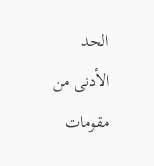الحد الأدنى من مقومات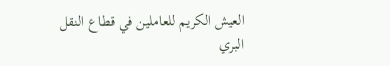العيش الكريم للعاملين في قطاع النقل البري